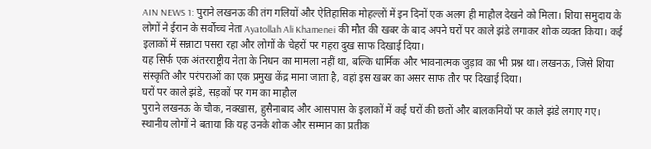AIN NEWS 1: पुराने लखनऊ की तंग गलियों और ऐतिहासिक मोहल्लों में इन दिनों एक अलग ही माहौल देखने को मिला। शिया समुदाय के लोगों ने ईरान के सर्वोच्च नेता Ayatollah Ali Khamenei की मौत की खबर के बाद अपने घरों पर काले झंडे लगाकर शोक व्यक्त किया। कई इलाकों में सन्नाटा पसरा रहा और लोगों के चेहरों पर गहरा दुख साफ दिखाई दिया।
यह सिर्फ एक अंतरराष्ट्रीय नेता के निधन का मामला नहीं था, बल्कि धार्मिक और भावनात्मक जुड़ाव का भी प्रश्न था। लखनऊ, जिसे शिया संस्कृति और परंपराओं का एक प्रमुख केंद्र माना जाता है, वहां इस खबर का असर साफ तौर पर दिखाई दिया।
घरों पर काले झंडे, सड़कों पर गम का माहौल
पुराने लखनऊ के चौक, नक्खास, हुसैनाबाद और आसपास के इलाकों में कई घरों की छतों और बालकनियों पर काले झंडे लगाए गए। स्थानीय लोगों ने बताया कि यह उनके शोक और सम्मान का प्रतीक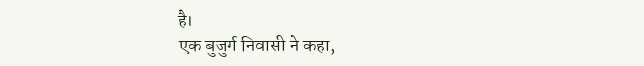है।
एक बुजुर्ग निवासी ने कहा,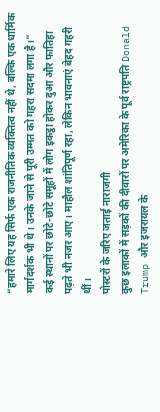“हमारे लिए यह सिर्फ एक राजनीतिक व्यक्तित्व नहीं थे, बल्कि एक धार्मिक मार्गदर्शक भी थे। उनके जाने से पूरी उम्मत को गहरा सदमा लगा है।”
कई स्थानों पर छोटे-छोटे समूहों में लोग इकट्ठा होकर दुआ और फातिहा पढ़ते भी नजर आए। माहौल शांतिपूर्ण रहा, लेकिन भावनाएं बेहद गहरी थीं।
पोस्टरों के जरिए जताई नाराजगी
कुछ इलाकों में सड़कों की दीवारों पर अमेरिका के पूर्व राष्ट्रपति Donald Trump और इजरायल के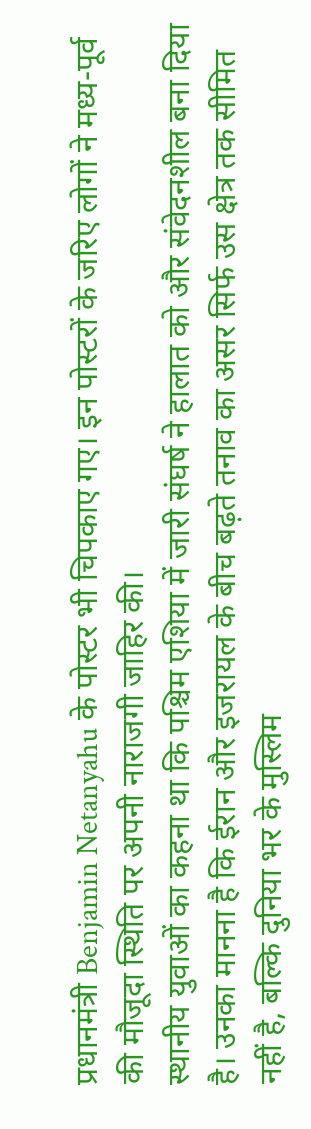प्रधानमंत्री Benjamin Netanyahu के पोस्टर भी चिपकाए गए। इन पोस्टरों के जरिए लोगों ने मध्य-पूर्व की मौजूदा स्थिति पर अपनी नाराजगी जाहिर की।
स्थानीय युवाओं का कहना था कि पश्चिम एशिया में जारी संघर्ष ने हालात को और संवेदनशील बना दिया है। उनका मानना है कि ईरान और इजरायल के बीच बढ़ते तनाव का असर सिर्फ उस क्षेत्र तक सीमित नहीं है, बल्कि दुनिया भर के मुस्लिम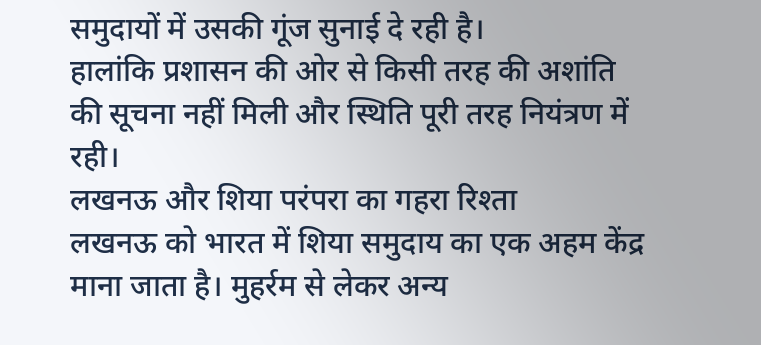समुदायों में उसकी गूंज सुनाई दे रही है।
हालांकि प्रशासन की ओर से किसी तरह की अशांति की सूचना नहीं मिली और स्थिति पूरी तरह नियंत्रण में रही।
लखनऊ और शिया परंपरा का गहरा रिश्ता
लखनऊ को भारत में शिया समुदाय का एक अहम केंद्र माना जाता है। मुहर्रम से लेकर अन्य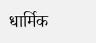धार्मिक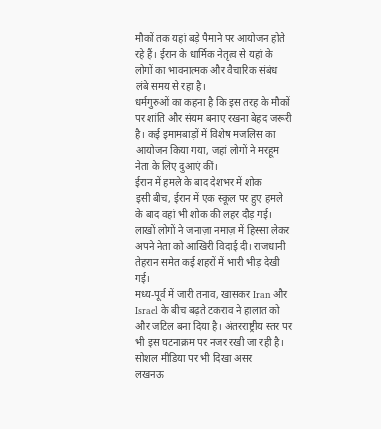मौकों तक यहां बड़े पैमाने पर आयोजन होते रहे हैं। ईरान के धार्मिक नेतृत्व से यहां के लोगों का भावनात्मक और वैचारिक संबंध लंबे समय से रहा है।
धर्मगुरुओं का कहना है कि इस तरह के मौकों पर शांति और संयम बनाए रखना बेहद जरूरी है। कई इमामबाड़ों में विशेष मजलिस का आयोजन किया गया, जहां लोगों ने मरहूम नेता के लिए दुआएं कीं।
ईरान में हमले के बाद देशभर में शोक
इसी बीच, ईरान में एक स्कूल पर हुए हमले के बाद वहां भी शोक की लहर दौड़ गई। लाखों लोगों ने जनाज़ा नमाज़ में हिस्सा लेकर अपने नेता को आखिरी विदाई दी। राजधानी तेहरान समेत कई शहरों में भारी भीड़ देखी गई।
मध्य-पूर्व में जारी तनाव, खासकर Iran और Israel के बीच बढ़ते टकराव ने हालात को और जटिल बना दिया है। अंतरराष्ट्रीय स्तर पर भी इस घटनाक्रम पर नजर रखी जा रही है।
सोशल मीडिया पर भी दिखा असर
लखनऊ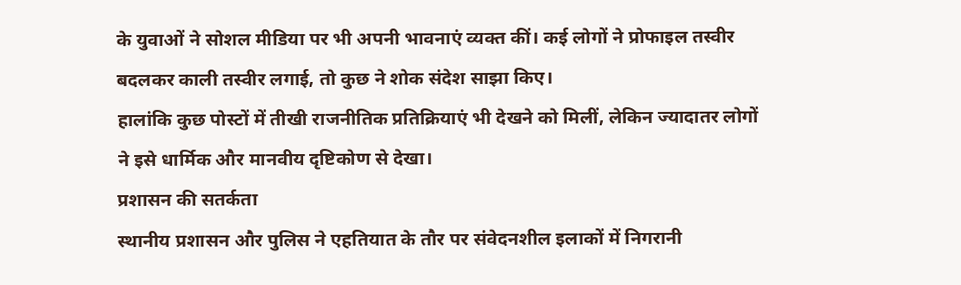के युवाओं ने सोशल मीडिया पर भी अपनी भावनाएं व्यक्त कीं। कई लोगों ने प्रोफाइल तस्वीर बदलकर काली तस्वीर लगाई, तो कुछ ने शोक संदेश साझा किए।
हालांकि कुछ पोस्टों में तीखी राजनीतिक प्रतिक्रियाएं भी देखने को मिलीं, लेकिन ज्यादातर लोगों ने इसे धार्मिक और मानवीय दृष्टिकोण से देखा।
प्रशासन की सतर्कता
स्थानीय प्रशासन और पुलिस ने एहतियात के तौर पर संवेदनशील इलाकों में निगरानी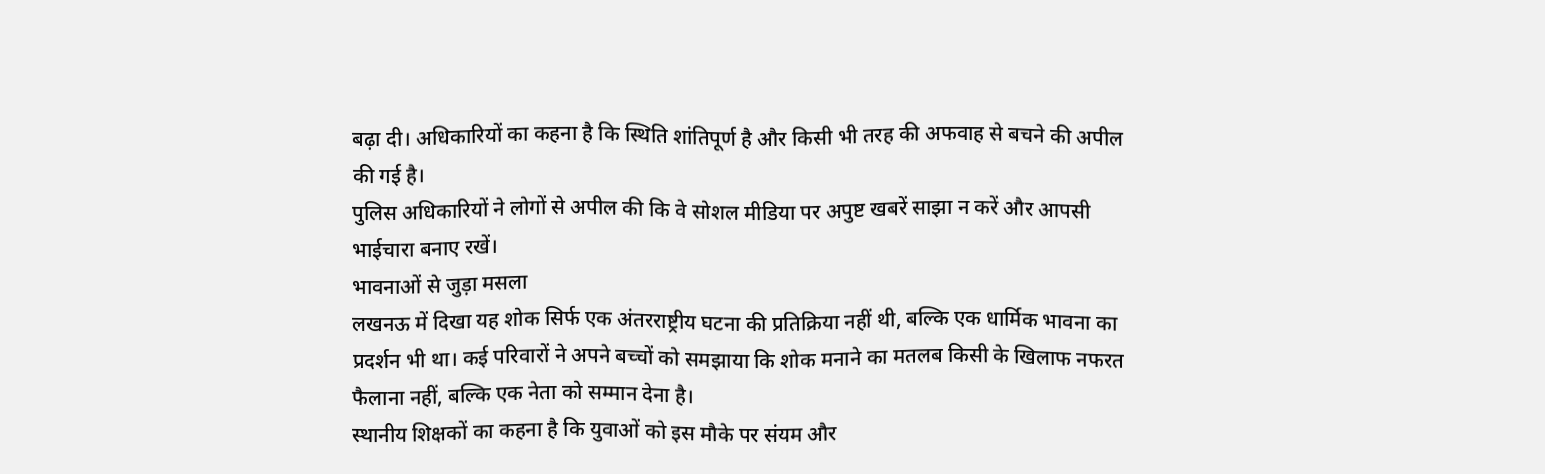बढ़ा दी। अधिकारियों का कहना है कि स्थिति शांतिपूर्ण है और किसी भी तरह की अफवाह से बचने की अपील की गई है।
पुलिस अधिकारियों ने लोगों से अपील की कि वे सोशल मीडिया पर अपुष्ट खबरें साझा न करें और आपसी भाईचारा बनाए रखें।
भावनाओं से जुड़ा मसला
लखनऊ में दिखा यह शोक सिर्फ एक अंतरराष्ट्रीय घटना की प्रतिक्रिया नहीं थी, बल्कि एक धार्मिक भावना का प्रदर्शन भी था। कई परिवारों ने अपने बच्चों को समझाया कि शोक मनाने का मतलब किसी के खिलाफ नफरत फैलाना नहीं, बल्कि एक नेता को सम्मान देना है।
स्थानीय शिक्षकों का कहना है कि युवाओं को इस मौके पर संयम और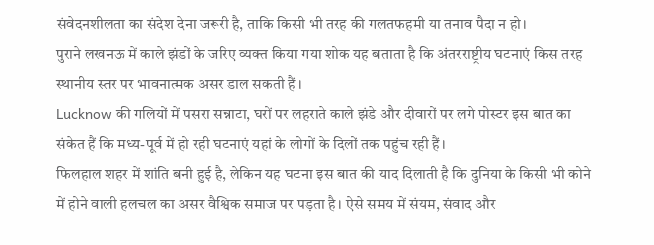संवेदनशीलता का संदेश देना जरूरी है, ताकि किसी भी तरह की गलतफहमी या तनाव पैदा न हो।
पुराने लखनऊ में काले झंडों के जरिए व्यक्त किया गया शोक यह बताता है कि अंतरराष्ट्रीय घटनाएं किस तरह स्थानीय स्तर पर भावनात्मक असर डाल सकती हैं।
Lucknow की गलियों में पसरा सन्नाटा, घरों पर लहराते काले झंडे और दीवारों पर लगे पोस्टर इस बात का संकेत हैं कि मध्य-पूर्व में हो रही घटनाएं यहां के लोगों के दिलों तक पहुंच रही हैं।
फिलहाल शहर में शांति बनी हुई है, लेकिन यह घटना इस बात की याद दिलाती है कि दुनिया के किसी भी कोने में होने वाली हलचल का असर वैश्विक समाज पर पड़ता है। ऐसे समय में संयम, संवाद और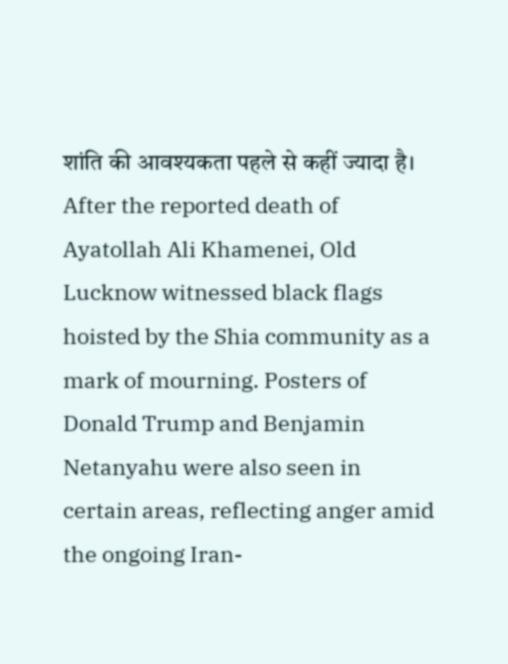शांति की आवश्यकता पहले से कहीं ज्यादा है।
After the reported death of Ayatollah Ali Khamenei, Old Lucknow witnessed black flags hoisted by the Shia community as a mark of mourning. Posters of Donald Trump and Benjamin Netanyahu were also seen in certain areas, reflecting anger amid the ongoing Iran-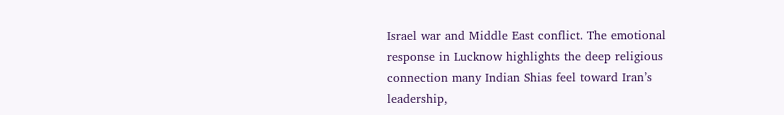Israel war and Middle East conflict. The emotional response in Lucknow highlights the deep religious connection many Indian Shias feel toward Iran’s leadership,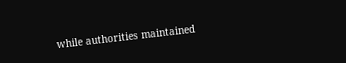while authorities maintained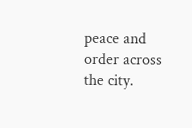peace and order across the city.